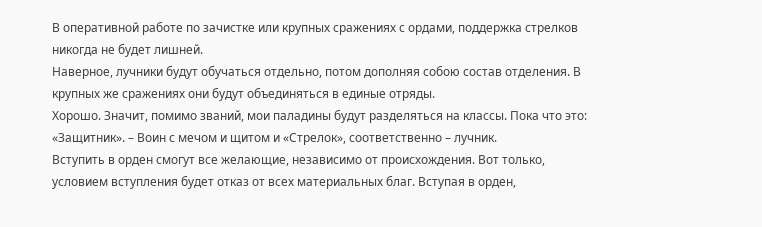В оперативной работе по зачистке или крупных сражениях с ордами, поддержка стрелков никогда не будет лишней.
Наверное, лучники будут обучаться отдельно, потом дополняя собою состав отделения. В крупных же сражениях они будут объединяться в единые отряды.
Хорошо. Значит, помимо званий, мои паладины будут разделяться на классы. Пока что это: «Защитник». – Воин с мечом и щитом и «Стрелок», соответственно – лучник.
Вступить в орден смогут все желающие, независимо от происхождения. Вот только, условием вступления будет отказ от всех материальных благ. Вступая в орден,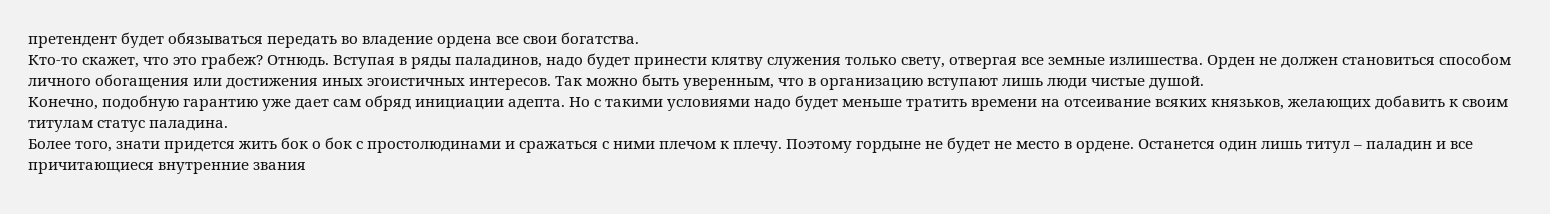претендент будет обязываться передать во владение ордена все свои богатства.
Кто-то скажет, что это грабеж? Отнюдь. Вступая в ряды паладинов, надо будет принести клятву служения только свету, отвергая все земные излишества. Орден не должен становиться способом личного обогащения или достижения иных эгоистичных интересов. Так можно быть уверенным, что в организацию вступают лишь люди чистые душой.
Конечно, подобную гарантию уже дает сам обряд инициации адепта. Но с такими условиями надо будет меньше тратить времени на отсеивание всяких князьков, желающих добавить к своим титулам статус паладина.
Более того, знати придется жить бок о бок с простолюдинами и сражаться с ними плечом к плечу. Поэтому гордыне не будет не место в ордене. Останется один лишь титул – паладин и все причитающиеся внутренние звания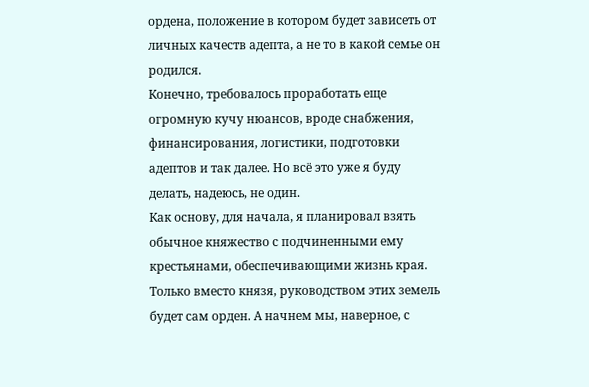ордена, положение в котором будет зависеть от личных качеств адепта, а не то в какой семье он родился.
Конечно, требовалось проработать еще огромную кучу нюансов, вроде снабжения, финансирования, логистики, подготовки адептов и так далее. Но всё это уже я буду делать, надеюсь, не один.
Как основу, для начала, я планировал взять обычное княжество с подчиненными ему крестьянами, обеспечивающими жизнь края. Только вместо князя, руководством этих земель будет сам орден. А начнем мы, наверное, с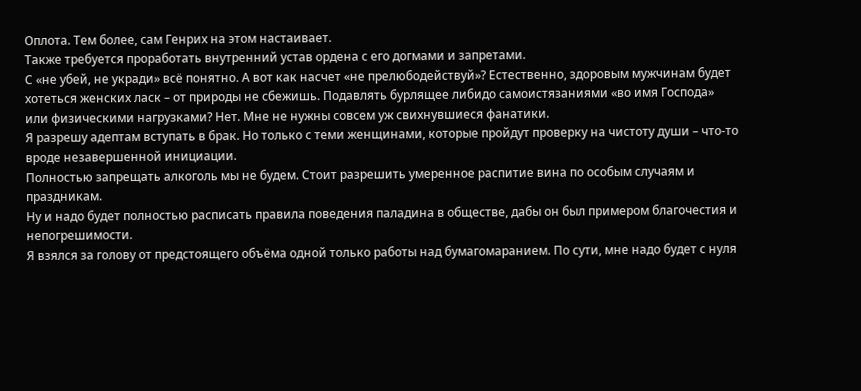Оплота. Тем более, сам Генрих на этом настаивает.
Также требуется проработать внутренний устав ордена с его догмами и запретами.
С «не убей, не укради» всё понятно. А вот как насчет «не прелюбодействуй»? Естественно, здоровым мужчинам будет хотеться женских ласк – от природы не сбежишь. Подавлять бурлящее либидо самоистязаниями «во имя Господа» или физическими нагрузками? Нет. Мне не нужны совсем уж свихнувшиеся фанатики.
Я разрешу адептам вступать в брак. Но только с теми женщинами, которые пройдут проверку на чистоту души – что-то вроде незавершенной инициации.
Полностью запрещать алкоголь мы не будем. Стоит разрешить умеренное распитие вина по особым случаям и праздникам.
Ну и надо будет полностью расписать правила поведения паладина в обществе, дабы он был примером благочестия и непогрешимости.
Я взялся за голову от предстоящего объёма одной только работы над бумагомаранием. По сути, мне надо будет с нуля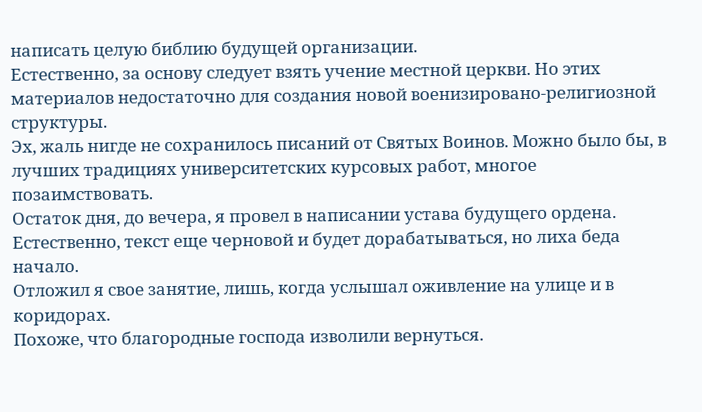написать целую библию будущей организации.
Естественно, за основу следует взять учение местной церкви. Но этих материалов недостаточно для создания новой военизировано-религиозной структуры.
Эх, жаль нигде не сохранилось писаний от Святых Воинов. Можно было бы, в лучших традициях университетских курсовых работ, многое позаимствовать.
Остаток дня, до вечера, я провел в написании устава будущего ордена. Естественно, текст еще черновой и будет дорабатываться, но лиха беда начало.
Отложил я свое занятие, лишь, когда услышал оживление на улице и в коридорах.
Похоже, что благородные господа изволили вернуться.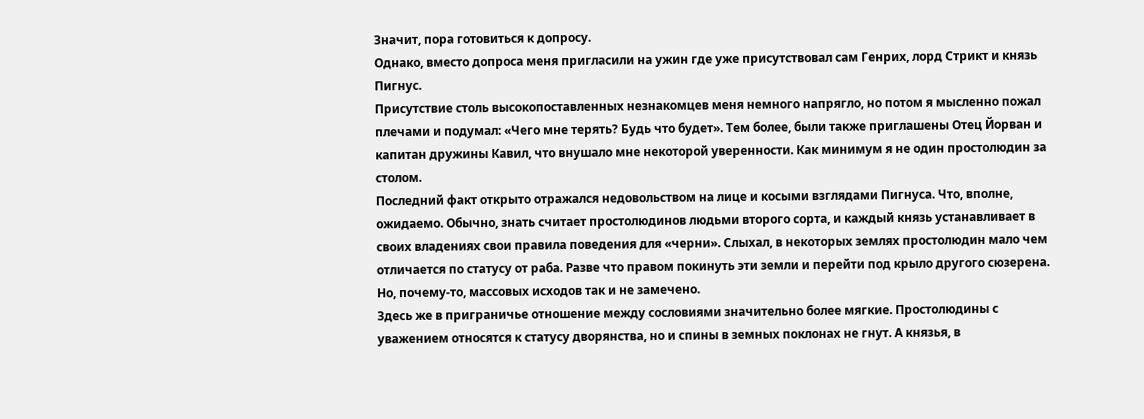Значит, пора готовиться к допросу.
Однако, вместо допроса меня пригласили на ужин где уже присутствовал сам Генрих, лорд Стрикт и князь Пигнус.
Присутствие столь высокопоставленных незнакомцев меня немного напрягло, но потом я мысленно пожал плечами и подумал: «Чего мне терять? Будь что будет». Тем более, были также приглашены Отец Йорван и капитан дружины Кавил, что внушало мне некоторой уверенности. Как минимум я не один простолюдин за столом.
Последний факт открыто отражался недовольством на лице и косыми взглядами Пигнуса. Что, вполне, ожидаемо. Обычно, знать считает простолюдинов людьми второго сорта, и каждый князь устанавливает в своих владениях свои правила поведения для «черни». Слыхал, в некоторых землях простолюдин мало чем отличается по статусу от раба. Разве что правом покинуть эти земли и перейти под крыло другого сюзерена. Но, почему-то, массовых исходов так и не замечено.
Здесь же в приграничье отношение между сословиями значительно более мягкие. Простолюдины с уважением относятся к статусу дворянства, но и спины в земных поклонах не гнут. А князья, в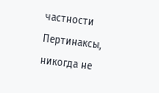частности Пертинаксы, никогда не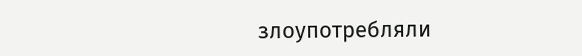злоупотребляли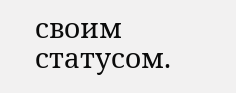своим статусом.